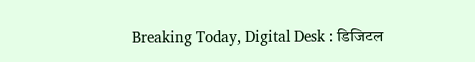Breaking Today, Digital Desk : डिजिटल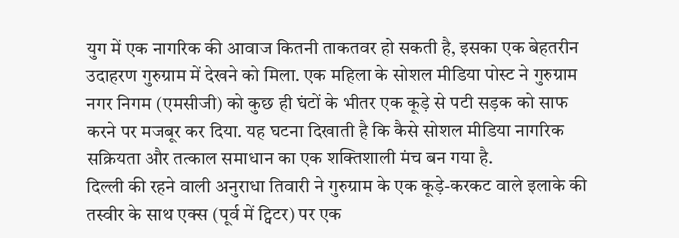युग में एक नागरिक की आवाज कितनी ताकतवर हो सकती है, इसका एक बेहतरीन उदाहरण गुरुग्राम में देखने को मिला. एक महिला के सोशल मीडिया पोस्ट ने गुरुग्राम नगर निगम (एमसीजी) को कुछ ही घंटों के भीतर एक कूड़े से पटी सड़क को साफ करने पर मजबूर कर दिया. यह घटना दिखाती है कि कैसे सोशल मीडिया नागरिक सक्रियता और तत्काल समाधान का एक शक्तिशाली मंच बन गया है.
दिल्ली की रहने वाली अनुराधा तिवारी ने गुरुग्राम के एक कूड़े-करकट वाले इलाके की तस्वीर के साथ एक्स (पूर्व में ट्विटर) पर एक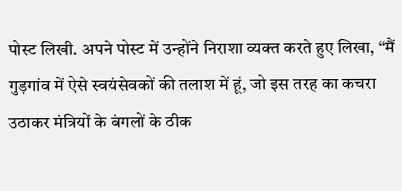पोस्ट लिखी. अपने पोस्ट में उन्होंने निराशा व्यक्त करते हुए लिखा, “मैं गुड़गांव में ऐसे स्वयंसेवकों की तलाश में हूं, जो इस तरह का कचरा उठाकर मंत्रियों के बंगलों के ठीक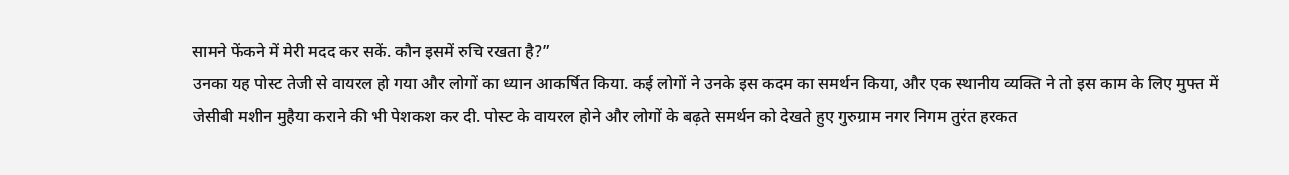सामने फेंकने में मेरी मदद कर सकें. कौन इसमें रुचि रखता है?”
उनका यह पोस्ट तेजी से वायरल हो गया और लोगों का ध्यान आकर्षित किया. कई लोगों ने उनके इस कदम का समर्थन किया, और एक स्थानीय व्यक्ति ने तो इस काम के लिए मुफ्त में जेसीबी मशीन मुहैया कराने की भी पेशकश कर दी. पोस्ट के वायरल होने और लोगों के बढ़ते समर्थन को देखते हुए गुरुग्राम नगर निगम तुरंत हरकत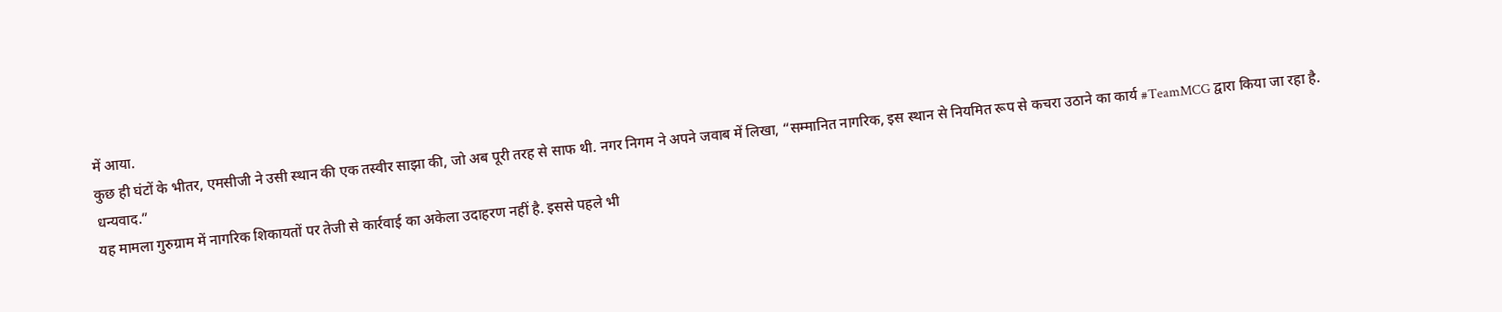में आया.
कुछ ही घंटों के भीतर, एमसीजी ने उसी स्थान की एक तस्वीर साझा की, जो अब पूरी तरह से साफ थी. नगर निगम ने अपने जवाब में लिखा, “सम्मानित नागरिक, इस स्थान से नियमित रूप से कचरा उठाने का कार्य #TeamMCG द्वारा किया जा रहा है. धन्यवाद.”
यह मामला गुरुग्राम में नागरिक शिकायतों पर तेजी से कार्रवाई का अकेला उदाहरण नहीं है. इससे पहले भी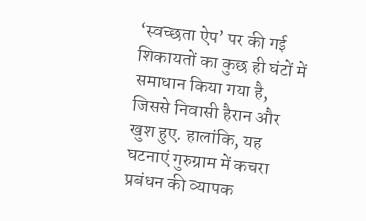‘स्वच्छता ऐप’ पर की गई शिकायतों का कुछ ही घंटों में समाधान किया गया है, जिससे निवासी हैरान और खुश हुए. हालांकि, यह घटनाएं गुरुग्राम में कचरा प्रबंधन की व्यापक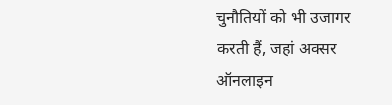चुनौतियों को भी उजागर करती हैं, जहां अक्सर ऑनलाइन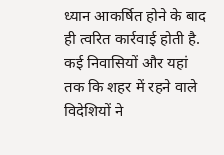ध्यान आकर्षित होने के बाद ही त्वरित कार्रवाई होती है. कई निवासियों और यहां तक कि शहर में रहने वाले विदेशियों ने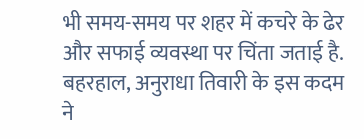भी समय-समय पर शहर में कचरे के ढेर और सफाई व्यवस्था पर चिंता जताई है.
बहरहाल, अनुराधा तिवारी के इस कदम ने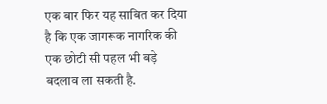एक बार फिर यह साबित कर दिया है कि एक जागरूक नागरिक की एक छोटी सी पहल भी बड़े बदलाव ला सकती है.